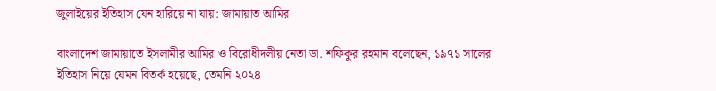জুলাইয়ের ইতিহাস যেন হারিয়ে না যায়: জামায়াত আমির

বাংলাদেশ জামায়াতে ইসলামীর আমির ও বিরোধীদলীয় নেতা ডা. শফিকুর রহমান বলেছেন, ১৯৭১ সালের ইতিহাস নিয়ে যেমন বিতর্ক হয়েছে, তেমনি ২০২৪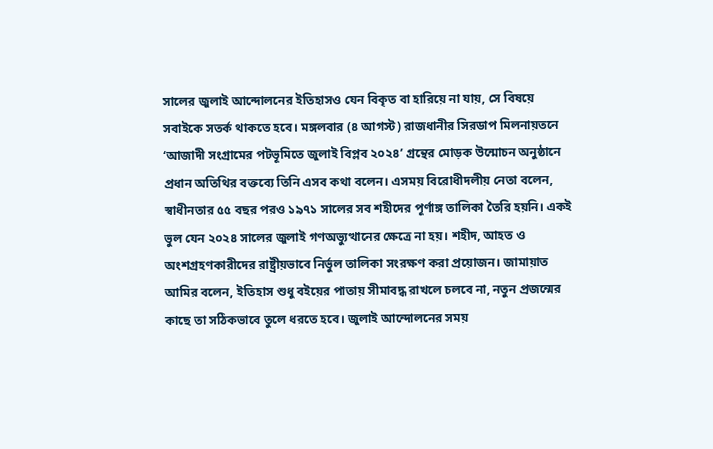সালের জুলাই আন্দোলনের ইতিহাসও যেন বিকৃত বা হারিয়ে না যায়, সে বিষয়ে সবাইকে সতর্ক থাকতে হবে। মঙ্গলবার (৪ আগস্ট) রাজধানীর সিরডাপ মিলনায়তনে ‘আজাদী সংগ্রামের পটভূমিতে জুলাই বিপ্লব ২০২৪’ গ্রন্থের মোড়ক উন্মোচন অনুষ্ঠানে প্রধান অতিথির বক্তব্যে তিনি এসব কথা বলেন। এসময় বিরোধীদলীয় নেতা বলেন, স্বাধীনতার ৫৫ বছর পরও ১৯৭১ সালের সব শহীদের পূর্ণাঙ্গ তালিকা তৈরি হয়নি। একই ভুল যেন ২০২৪ সালের জুলাই গণঅভ্যুত্থানের ক্ষেত্রে না হয়। শহীদ, আহত ও অংশগ্রহণকারীদের রাষ্ট্রীয়ভাবে নির্ভুল তালিকা সংরক্ষণ করা প্রয়োজন। জামায়াত আমির বলেন, ইতিহাস শুধু বইয়ের পাতায় সীমাবদ্ধ রাখলে চলবে না, নতুন প্রজন্মের কাছে তা সঠিকভাবে তুলে ধরতে হবে। জুলাই আন্দোলনের সময়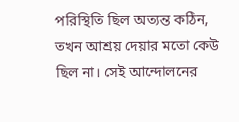পরিস্থিতি ছিল অত্যন্ত কঠিন, তখন আশ্রয় দেয়ার মতো কেউ ছিল না। সেই আন্দোলনের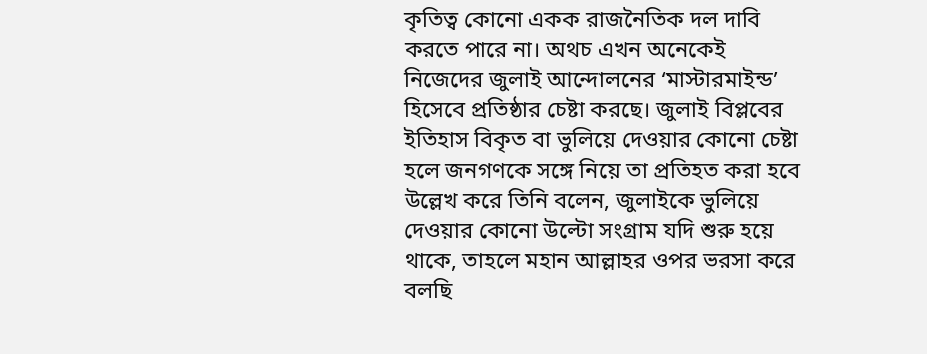কৃতিত্ব কোনো একক রাজনৈতিক দল দাবি করতে পারে না। অথচ এখন অনেকেই নিজেদের জুলাই আন্দোলনের ‘মাস্টারমাইন্ড’ হিসেবে প্রতিষ্ঠার চেষ্টা করছে। জুলাই বিপ্লবের ইতিহাস বিকৃত বা ভুলিয়ে দেওয়ার কোনো চেষ্টা হলে জনগণকে সঙ্গে নিয়ে তা প্রতিহত করা হবে উল্লেখ করে তিনি বলেন, জুলাইকে ভুলিয়ে দেওয়ার কোনো উল্টো সংগ্রাম যদি শুরু হয়ে থাকে, তাহলে মহান আল্লাহর ওপর ভরসা করে বলছি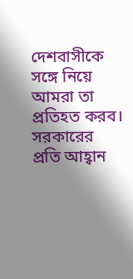দেশবাসীকে সঙ্গে নিয়ে আমরা তা প্রতিহত করব। সরকারের প্রতি আহ্বান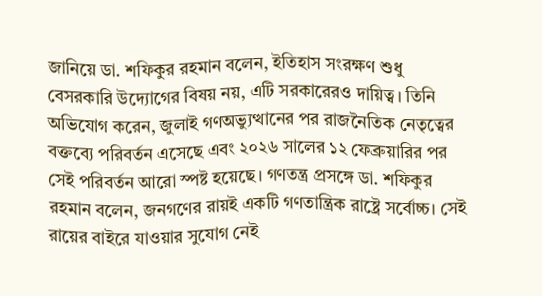জানিয়ে ডা. শফিকুর রহমান বলেন, ইতিহাস সংরক্ষণ শুধু বেসরকারি উদ্যোগের বিষয় নয়, এটি সরকারেরও দায়িত্ব। তিনি অভিযোগ করেন, জুলাই গণঅভ্যুত্থানের পর রাজনৈতিক নেতৃত্বের বক্তব্যে পরিবর্তন এসেছে এবং ২০২৬ সালের ১২ ফেব্রুয়ারির পর সেই পরিবর্তন আরো স্পষ্ট হয়েছে। গণতন্ত্র প্রসঙ্গে ডা. শফিকুর রহমান বলেন, জনগণের রায়ই একটি গণতান্ত্রিক রাষ্ট্রে সর্বোচ্চ। সেই রায়ের বাইরে যাওয়ার সুযোগ নেই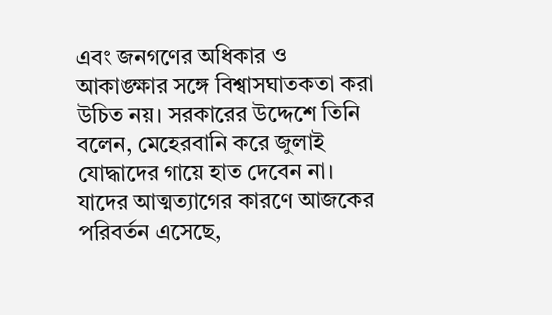এবং জনগণের অধিকার ও আকাঙ্ক্ষার সঙ্গে বিশ্বাসঘাতকতা করা উচিত নয়। সরকারের উদ্দেশে তিনি বলেন, মেহেরবানি করে জুলাই যোদ্ধাদের গায়ে হাত দেবেন না। যাদের আত্মত্যাগের কারণে আজকের পরিবর্তন এসেছে,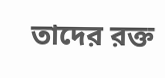তাদের রক্ত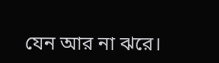যেন আর না ঝরে।